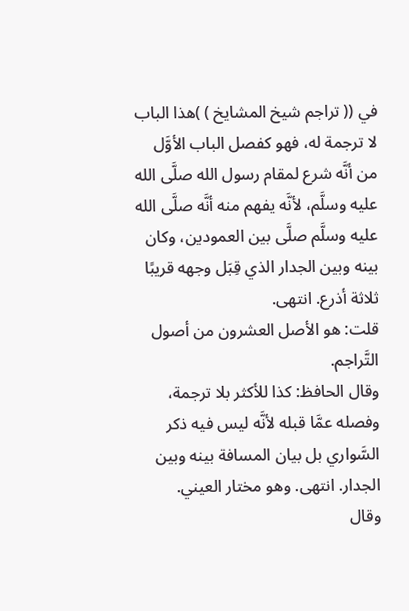في (( تراجم شيخ المشايخ ) )هذا الباب لا ترجمة له، فهو كفصل الباب الأوَّل من أنَّه شرع لمقام رسول الله صلَّى الله عليه وسلَّم، لأنَّه يفهم منه أنَّه صلَّى الله عليه وسلَّم صلَّى بين العمودين، وكان بينه وبين الجدار الذي قِبَل وجهه قريبًا ثلاثة أذرع. انتهى.
قلت: هو الأصل العشرون من أصول التَّراجم.
وقال الحافظ: كذا للأكثر بلا ترجمة، وفصله عمَّا قبله لأنَّه ليس فيه ذكر السَّواري بل بيان المسافة بينه وبين الجدار. انتهى. وهو مختار العيني.
وقال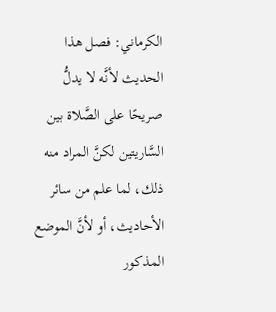الكرماني: فصل هذا الحديث لأنَّه لا يدلُّ صريحًا على الصَّلاة بين السَّاريتين لكنَّ المراد منه ذلك، لما علم من سائر الأحاديث، أو لأنَّ الموضع المذكور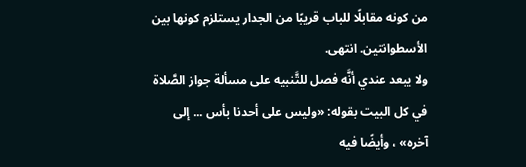من كونه مقابلًا للباب قريبًا من الجدار يستلزم كونها بين الأسطوانتين. انتهى.
ولا يبعد عندي أنَّه فصل للتَّنبيه على مسألة جواز الصَّلاة في كل البيت بقوله: «وليس على أحدنا بأس ... إلى آخره» ، وأيضًا فيه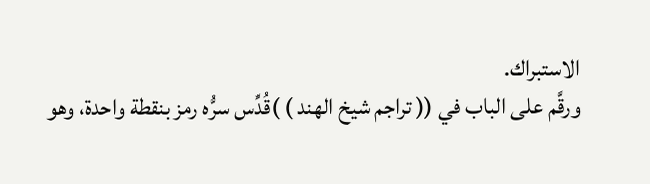الاستبراك.
ورقَّم على الباب في (( تراجم شيخ الهند ) )قُدِّس سرُّه رمز بنقطة واحدة، وهو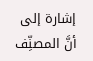إشارة إلى أنَّ المصنِّف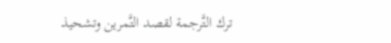ترك التَّرجمة لقصد التَّمرين وتشحيذ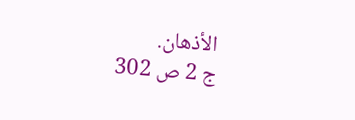الأذهان.
ج 2 ص 302